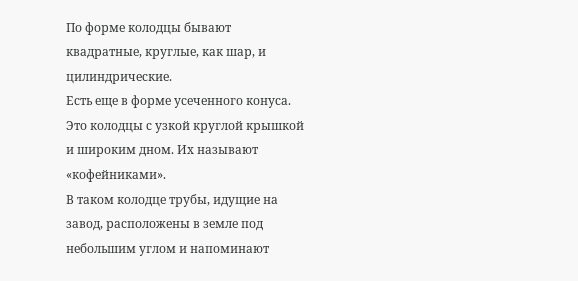По форме колодцы бывают квадратные, круглые, как шар, и цилиндрические.
Есть еще в форме усеченного конуса. Это колодцы с узкой круглой крышкой и широким дном. Их называют «кофейниками».
В таком колодце трубы, идущие на завод, расположены в земле под небольшим углом и напоминают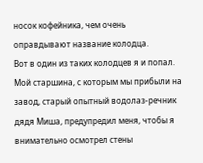носок кофейника, чем очень оправдывают название колодца.
Вот в один из таких колодцев я и попал.
Мой старшина, с которым мы прибыли на завод, старый опытный водолаз-речник дядя Миша, предупредил меня, чтобы я внимательно осмотрел стены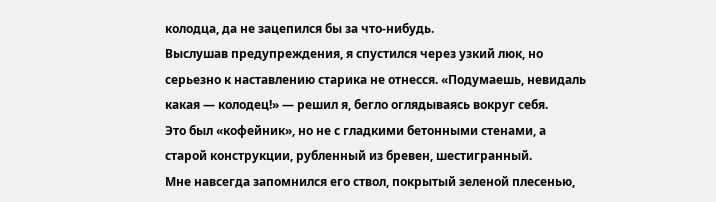колодца, да не зацепился бы за что-нибудь.
Выслушав предупреждения, я спустился через узкий люк, но серьезно к наставлению старика не отнесся. «Подумаешь, невидаль какая — колодец!» — решил я, бегло оглядываясь вокруг себя.
Это был «кофейник», но не с гладкими бетонными стенами, а старой конструкции, рубленный из бревен, шестигранный.
Мне навсегда запомнился его ствол, покрытый зеленой плесенью,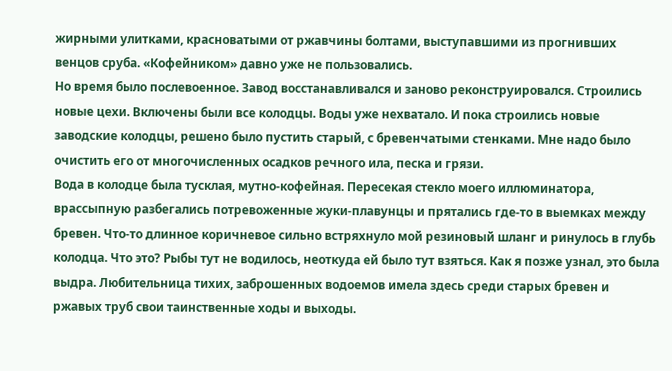жирными улитками, красноватыми от ржавчины болтами, выступавшими из прогнивших венцов сруба. «Кофейником» давно уже не пользовались.
Но время было послевоенное. Завод восстанавливался и заново реконструировался. Строились новые цехи. Включены были все колодцы. Воды уже нехватало. И пока строились новые заводские колодцы, решено было пустить старый, с бревенчатыми стенками. Мне надо было очистить его от многочисленных осадков речного ила, песка и грязи.
Вода в колодце была тусклая, мутно-кофейная. Пересекая стекло моего иллюминатора, врассыпную разбегались потревоженные жуки-плавунцы и прятались где-то в выемках между бревен. Что-то длинное коричневое сильно встряхнуло мой резиновый шланг и ринулось в глубь колодца. Что это? Рыбы тут не водилось, неоткуда ей было тут взяться. Как я позже узнал, это была выдра. Любительница тихих, заброшенных водоемов имела здесь среди старых бревен и ржавых труб свои таинственные ходы и выходы.